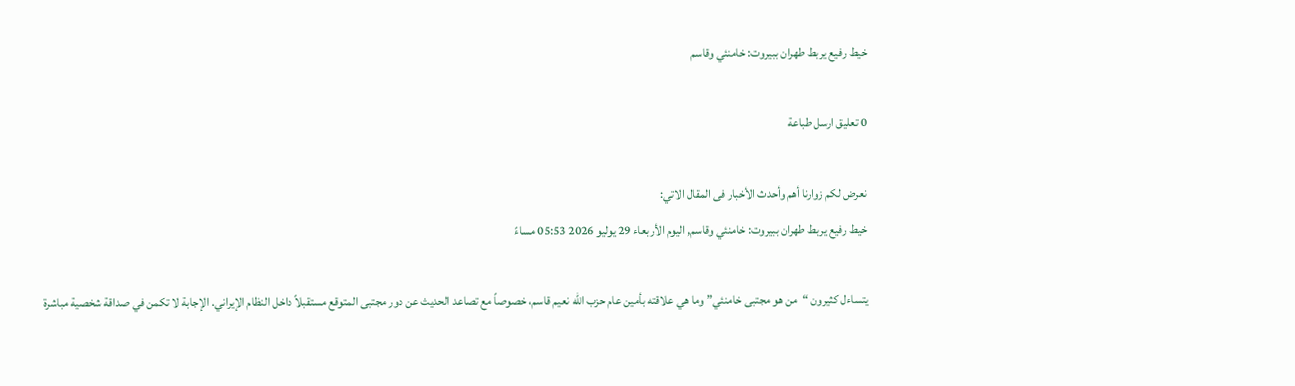خيط رفيع يربط طهران ببيروت: خامنئي وقاسم

0 تعليق ارسل طباعة

نعرض لكم زوارنا أهم وأحدث الأخبار فى المقال الاتي:
خيط رفيع يربط طهران ببيروت: خامنئي وقاسم, اليوم الأربعاء 29 يوليو 2026 05:53 مساءً

يتساءل كثيرون “من هو مجتبى خامنئي” وما هي علاقته بأمين عام حزب الله نعيم قاسم، خصوصاً مع تصاعد الحديث عن دور مجتبى المتوقع مستقبلاً داخل النظام الإيراني. الإجابة لا تكمن في صداقة شخصية مباشرة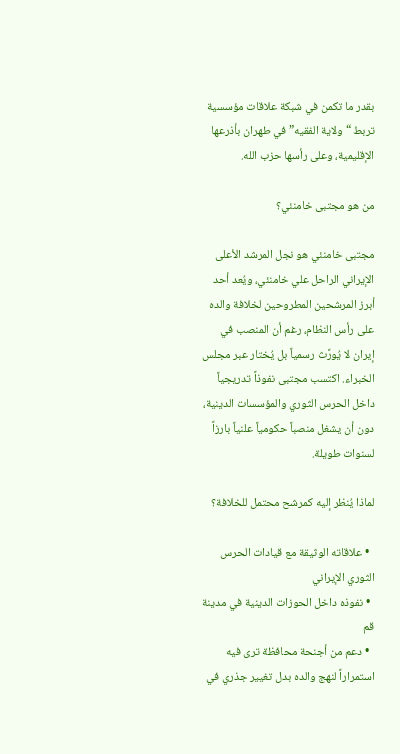بقدر ما تكمن في شبكة علاقات مؤسسية تربط “ولاية الفقيه” في طهران بأذرعها الإقليمية، وعلى رأسها حزب الله.

من هو مجتبى خامنئي؟

مجتبى خامنئي هو نجل المرشد الأعلى الإيراني الراحل علي خامنئي، ويُعد أحد أبرز المرشحين المطروحين لخلافة والده على رأس النظام، رغم أن المنصب في إيران لا يُورَّث رسمياً بل يُختار عبر مجلس الخبراء. اكتسب مجتبى نفوذاً تدريجياً داخل الحرس الثوري والمؤسسات الدينية، دون أن يشغل منصباً حكومياً علنياً بارزاً لسنوات طويلة.

لماذا يُنظر إليه كمرشح محتمل للخلافة؟

  • علاقاته الوثيقة مع قيادات الحرس الثوري الإيراني
  • نفوذه داخل الحوزات الدينية في مدينة قم
  • دعم من أجنحة محافظة ترى فيه استمراراً لنهج والده بدل تغيير جذري في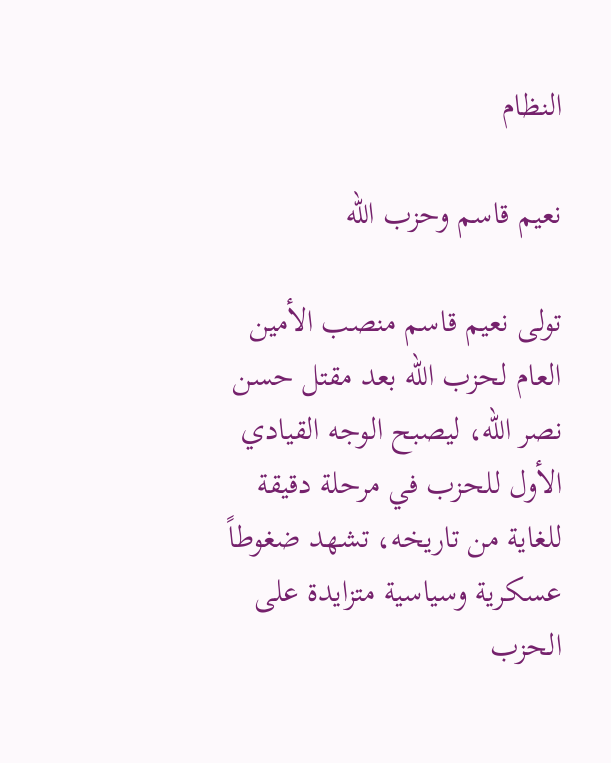النظام

نعيم قاسم وحزب الله

تولى نعيم قاسم منصب الأمين العام لحزب الله بعد مقتل حسن نصر الله، ليصبح الوجه القيادي الأول للحزب في مرحلة دقيقة للغاية من تاريخه، تشهد ضغوطاً عسكرية وسياسية متزايدة على الحزب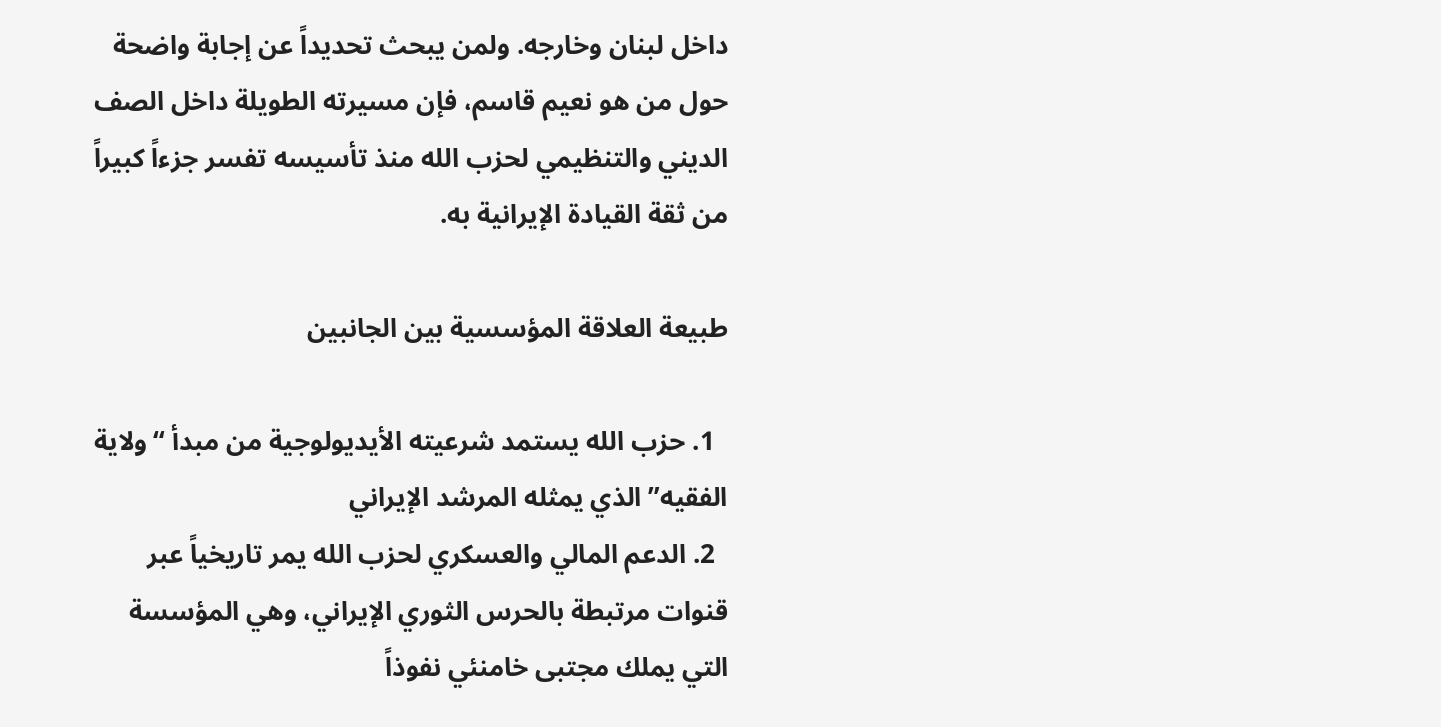داخل لبنان وخارجه. ولمن يبحث تحديداً عن إجابة واضحة حول من هو نعيم قاسم، فإن مسيرته الطويلة داخل الصف الديني والتنظيمي لحزب الله منذ تأسيسه تفسر جزءاً كبيراً من ثقة القيادة الإيرانية به.

طبيعة العلاقة المؤسسية بين الجانبين

  1. حزب الله يستمد شرعيته الأيديولوجية من مبدأ “ولاية الفقيه” الذي يمثله المرشد الإيراني
  2. الدعم المالي والعسكري لحزب الله يمر تاريخياً عبر قنوات مرتبطة بالحرس الثوري الإيراني، وهي المؤسسة التي يملك مجتبى خامنئي نفوذاً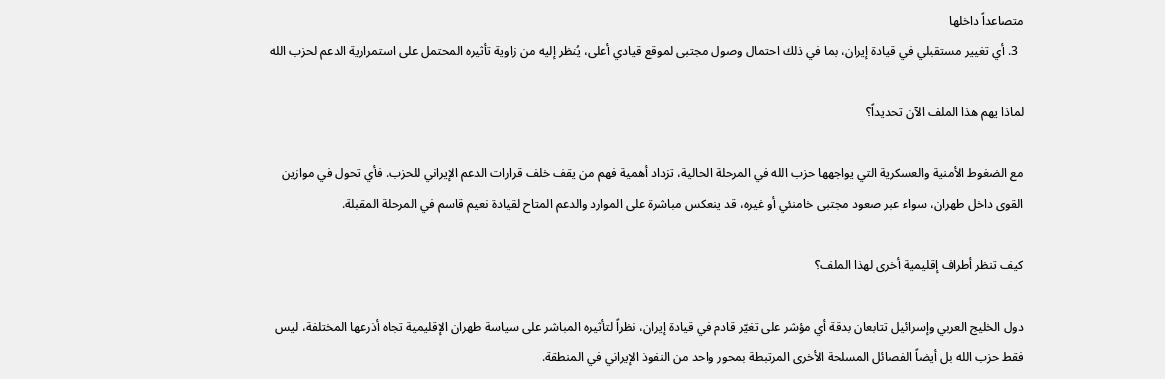متصاعداً داخلها
  3. أي تغيير مستقبلي في قيادة إيران، بما في ذلك احتمال وصول مجتبى لموقع قيادي أعلى، يُنظر إليه من زاوية تأثيره المحتمل على استمرارية الدعم لحزب الله

لماذا يهم هذا الملف الآن تحديداً؟

مع الضغوط الأمنية والعسكرية التي يواجهها حزب الله في المرحلة الحالية، تزداد أهمية فهم من يقف خلف قرارات الدعم الإيراني للحزب. فأي تحول في موازين القوى داخل طهران، سواء عبر صعود مجتبى خامنئي أو غيره، قد ينعكس مباشرة على الموارد والدعم المتاح لقيادة نعيم قاسم في المرحلة المقبلة.

كيف تنظر أطراف إقليمية أخرى لهذا الملف؟

دول الخليج العربي وإسرائيل تتابعان بدقة أي مؤشر على تغيّر قادم في قيادة إيران، نظراً لتأثيره المباشر على سياسة طهران الإقليمية تجاه أذرعها المختلفة، ليس فقط حزب الله بل أيضاً الفصائل المسلحة الأخرى المرتبطة بمحور واحد من النفوذ الإيراني في المنطقة.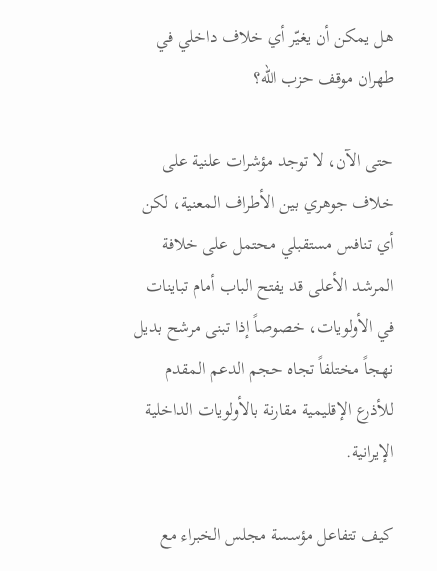هل يمكن أن يغيّر أي خلاف داخلي في طهران موقف حزب الله؟

حتى الآن، لا توجد مؤشرات علنية على خلاف جوهري بين الأطراف المعنية، لكن أي تنافس مستقبلي محتمل على خلافة المرشد الأعلى قد يفتح الباب أمام تباينات في الأولويات، خصوصاً إذا تبنى مرشح بديل نهجاً مختلفاً تجاه حجم الدعم المقدم للأذرع الإقليمية مقارنة بالأولويات الداخلية الإيرانية.

كيف تتفاعل مؤسسة مجلس الخبراء مع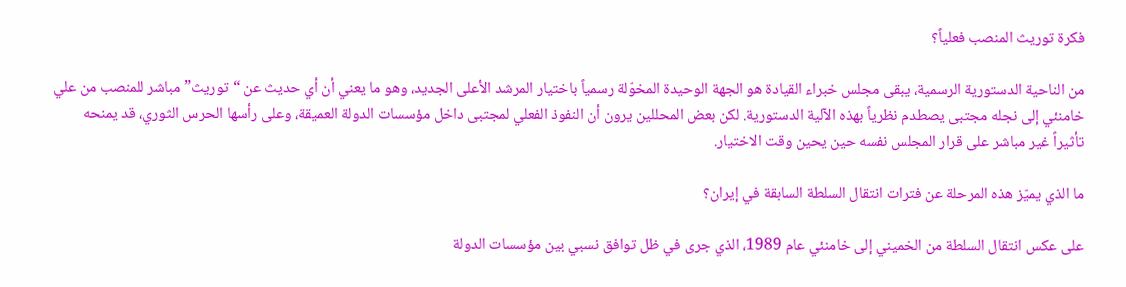فكرة توريث المنصب فعلياً؟

من الناحية الدستورية الرسمية، يبقى مجلس خبراء القيادة هو الجهة الوحيدة المخوّلة رسمياً باختيار المرشد الأعلى الجديد، وهو ما يعني أن أي حديث عن “توريث” مباشر للمنصب من علي خامنئي إلى نجله مجتبى يصطدم نظرياً بهذه الآلية الدستورية. لكن بعض المحللين يرون أن النفوذ الفعلي لمجتبى داخل مؤسسات الدولة العميقة، وعلى رأسها الحرس الثوري، قد يمنحه تأثيراً غير مباشر على قرار المجلس نفسه حين يحين وقت الاختيار.

ما الذي يميّز هذه المرحلة عن فترات انتقال السلطة السابقة في إيران؟

على عكس انتقال السلطة من الخميني إلى خامنئي عام 1989، الذي جرى في ظل توافق نسبي بين مؤسسات الدولة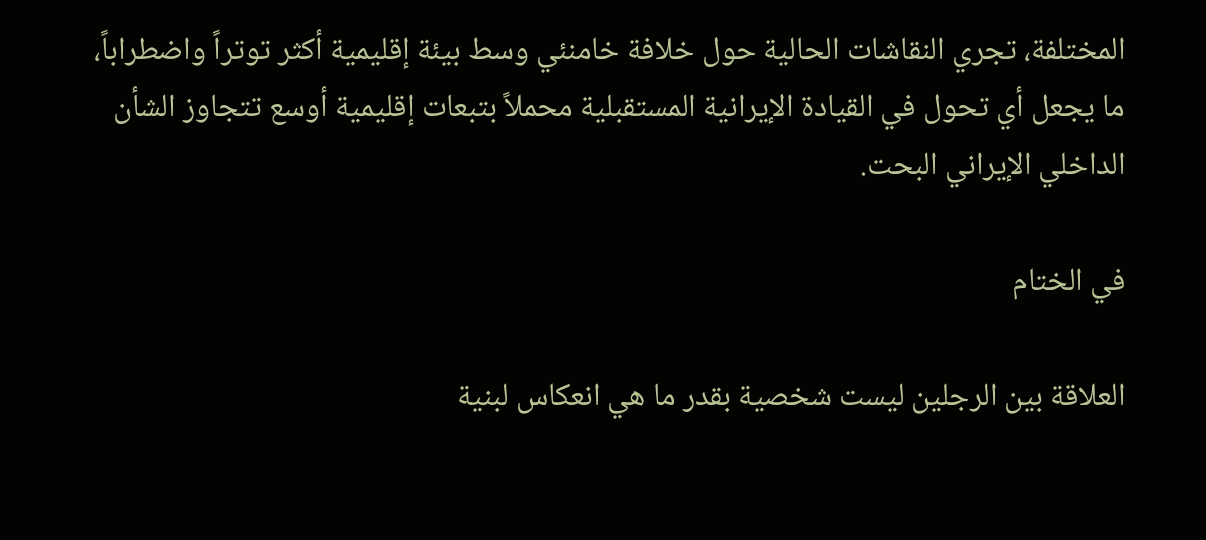المختلفة، تجري النقاشات الحالية حول خلافة خامنئي وسط بيئة إقليمية أكثر توتراً واضطراباً، ما يجعل أي تحول في القيادة الإيرانية المستقبلية محملاً بتبعات إقليمية أوسع تتجاوز الشأن الداخلي الإيراني البحت.

في الختام

العلاقة بين الرجلين ليست شخصية بقدر ما هي انعكاس لبنية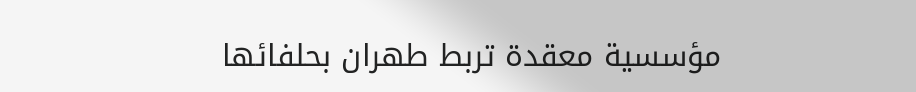مؤسسية معقدة تربط طهران بحلفائها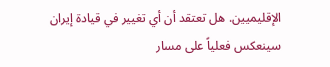الإقليميين. هل تعتقد أن أي تغيير في قيادة إيران سينعكس فعلياً على مسار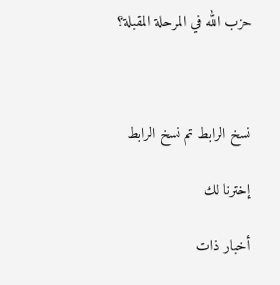حزب الله في المرحلة المقبلة؟



نسخ الرابط تم نسخ الرابط

إخترنا لك

أخبار ذات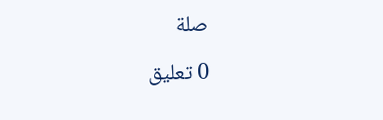صلة

0 تعليق